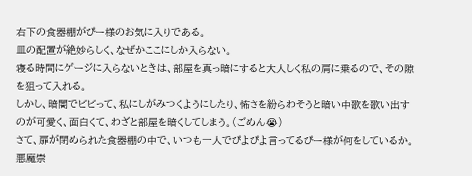右下の食器棚がぴー様のお気に入りである。
皿の配置が絶妙らしく、なぜかここにしか入らない。
寝る時間にゲージに入らないときは、部屋を真っ暗にすると大人しく私の肩に乗るので、その隙を狙って入れる。
しかし、暗闇でビビって、私にしがみつくようにしたり、怖さを紛らわそうと暗い中歌を歌い出すのが可愛く、面白くて、わざと部屋を暗くしてしまう。(ごめん😭)
さて、扉が閉められた食器棚の中で、いつも一人でぴよぴよ言ってるぴー様が何をしているか。
悪魔崇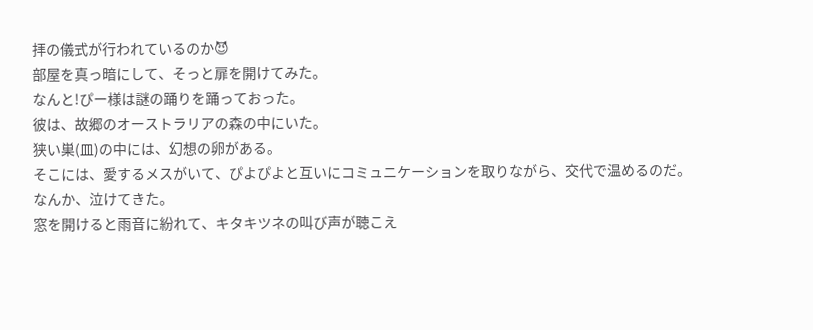拝の儀式が行われているのか😈
部屋を真っ暗にして、そっと扉を開けてみた。
なんと!ぴー様は謎の踊りを踊っておった。
彼は、故郷のオーストラリアの森の中にいた。
狭い巣(皿)の中には、幻想の卵がある。
そこには、愛するメスがいて、ぴよぴよと互いにコミュニケーションを取りながら、交代で温めるのだ。
なんか、泣けてきた。
窓を開けると雨音に紛れて、キタキツネの叫び声が聴こえ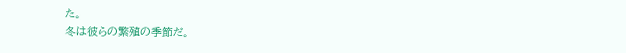た。
冬は彼らの繁殖の季節だ。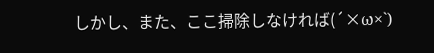しかし、また、ここ掃除しなければ(´×ω×`)